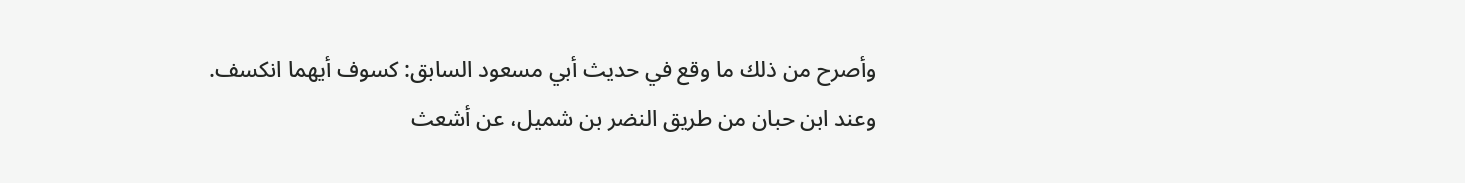وأصرح من ذلك ما وقع في حديث أبي مسعود السابق: كسوف أيهما انكسف.
وعند ابن حبان من طريق النضر بن شميل، عن أشعث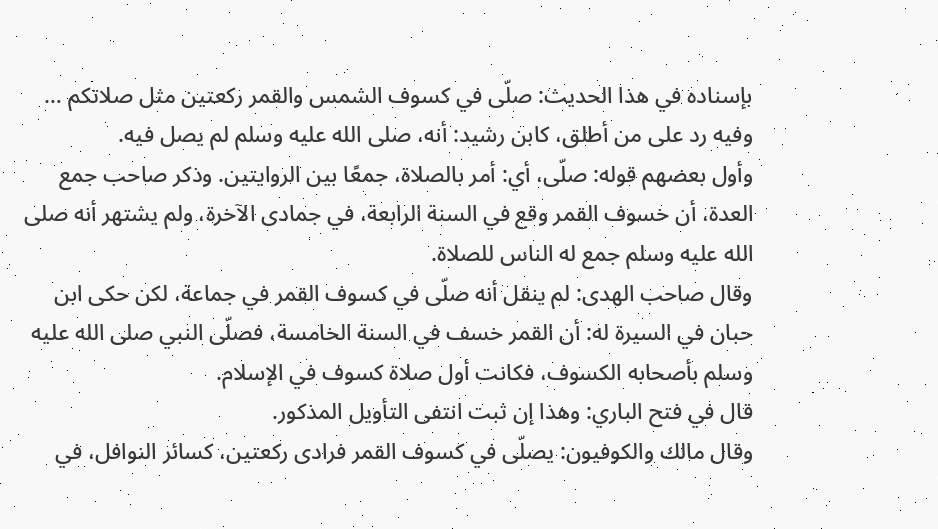بإسناده في هذا الحديث: صلّى في كسوف الشمس والقمر ركعتين مثل صلاتكم … وفيه رد على من أطلق، كابن رشيد: أنه، صلى الله عليه وسلم لم يصل فيه.
وأول بعضهم قوله: صلّى، أي: أمر بالصلاة، جمعًا بين الروايتين. وذكر صاحب جمع العدة، أن خسوف القمر وقع في السنة الرابعة، في جمادى الآخرة، ولم يشتهر أنه صلى الله عليه وسلم جمع له الناس للصلاة.
وقال صاحب الهدى: لم ينقل أنه صلّى في كسوف القمر في جماعة، لكن حكى ابن حبان في السيرة له: أن القمر خسف في السنة الخامسة، فصلّى النبي صلى الله عليه وسلم بأصحابه الكسوف، فكانت أول صلاة كسوف في الإسلام.
قال في فتح الباري: وهذا إن ثبت انتفى التأويل المذكور.
وقال مالك والكوفيون: يصلّى في كسوف القمر فرادى ركعتين، كسائر النوافل، في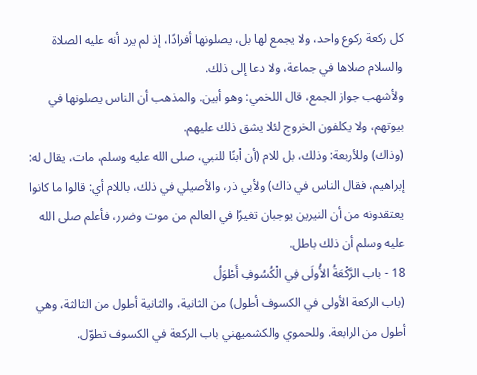كل ركعة ركوع واحد، ولا يجمع لها بل، يصلونها أفرادًا، إذ لم يرد أنه عليه الصلاة والسلام صلاها في جماعة، ولا دعا إلى ذلك.
ولأشهب جواز الجمع، قال اللخمي: وهو أبين. والمذهب أن الناس يصلونها في بيوتهم، ولا يكلفون الخروج لئلا يشق ذلك عليهم.
(وذاك) وللأربعة: وذلك، بل للام (أن اْبنًا للنبي، صلى الله عليه وسلم، مات، يقال له: إبراهيم، فقال الناس في ذاك) ولأبي ذر، والأصيلي في ذلك، باللام أي: قالوا ما كانوا يعتقدونه من أن النيرين يوجبان تغيرًا في العالم من موت وضرر، فأعلم صلى الله عليه وسلم أن ذلك باطل.
18 - باب الرَّكْعَةُ الأُولَى فِي الْكُسُوفِ أَطْوَلُ
(باب الركعة الأولى في الكسوف أطول) من الثانية، والثانية أطول من الثالثة، وهي أطول من الرابعة. وللحموي والكشميهني باب الركعة في الكسوف تطوّل.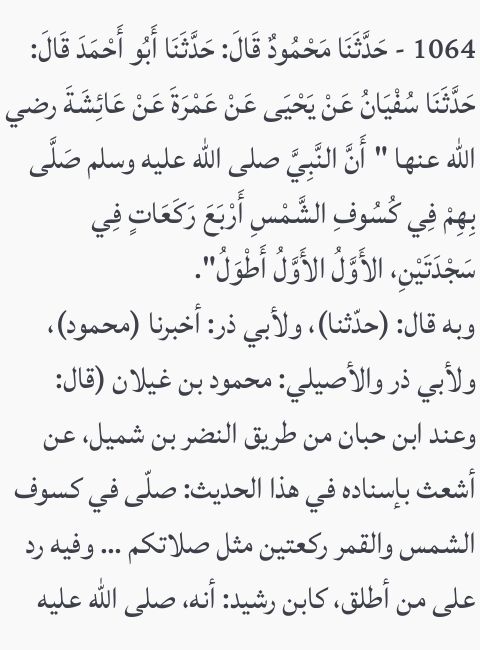1064 - حَدَّثَنَا مَحْمُودٌ قَالَ: حَدَّثَنَا أَبُو أَحْمَدَ قَالَ: حَدَّثَنَا سُفْيَانُ عَنْ يَحْيَى عَنْ عَمْرَةَ عَنْ عَائِشَةَ رضي الله عنها "أَنَّ النَّبِيَّ صلى الله عليه وسلم صَلَّى بِهِمْ فِي كُسُوفِ الشَّمْسِ أَرْبَعَ رَكَعَاتٍ فِي سَجْدَتَيْنِ، الأَوَّلُ الأَوَّلُ أَطْوَلُ".
وبه قال: (حدّثنا)، ولأبي ذر: أخبرنا (محمود)، ولأبي ذر والأصيلي: محمود بن غيلان (قال:
وعند ابن حبان من طريق النضر بن شميل، عن أشعث بإسناده في هذا الحديث: صلّى في كسوف الشمس والقمر ركعتين مثل صلاتكم … وفيه رد على من أطلق، كابن رشيد: أنه، صلى الله عليه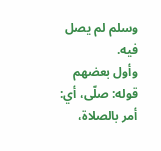وسلم لم يصل فيه.
وأول بعضهم قوله: صلّى، أي: أمر بالصلاة،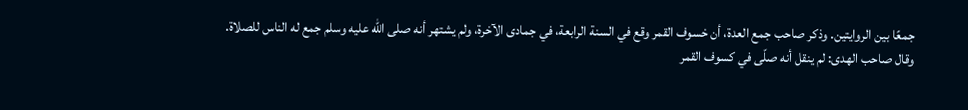جمعًا بين الروايتين. وذكر صاحب جمع العدة، أن خسوف القمر وقع في السنة الرابعة، في جمادى الآخرة، ولم يشتهر أنه صلى الله عليه وسلم جمع له الناس للصلاة.
وقال صاحب الهدى: لم ينقل أنه صلّى في كسوف القمر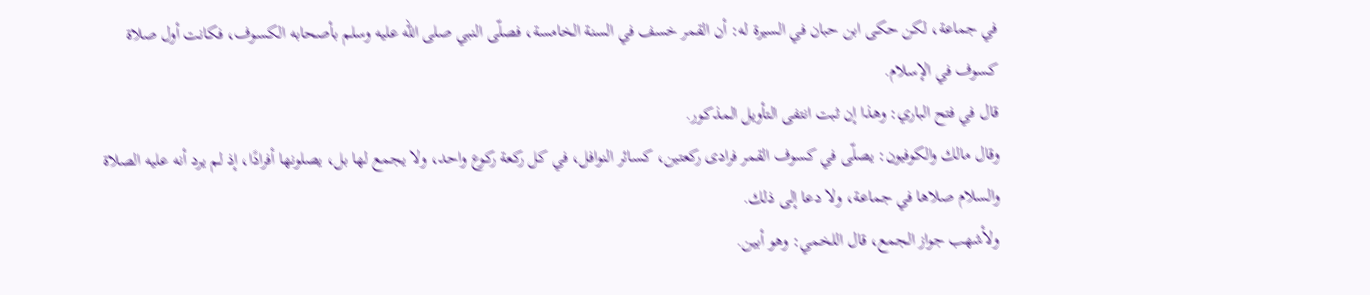في جماعة، لكن حكى ابن حبان في السيرة له: أن القمر خسف في السنة الخامسة، فصلّى النبي صلى الله عليه وسلم بأصحابه الكسوف، فكانت أول صلاة كسوف في الإسلام.
قال في فتح الباري: وهذا إن ثبت انتفى التأويل المذكور.
وقال مالك والكوفيون: يصلّى في كسوف القمر فرادى ركعتين، كسائر النوافل، في كل ركعة ركوع واحد، ولا يجمع لها بل، يصلونها أفرادًا، إذ لم يرد أنه عليه الصلاة والسلام صلاها في جماعة، ولا دعا إلى ذلك.
ولأشهب جواز الجمع، قال اللخمي: وهو أبين.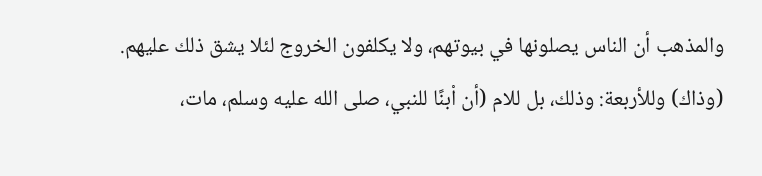والمذهب أن الناس يصلونها في بيوتهم، ولا يكلفون الخروج لئلا يشق ذلك عليهم.
(وذاك) وللأربعة: وذلك، بل للام (أن اْبنًا للنبي، صلى الله عليه وسلم، مات،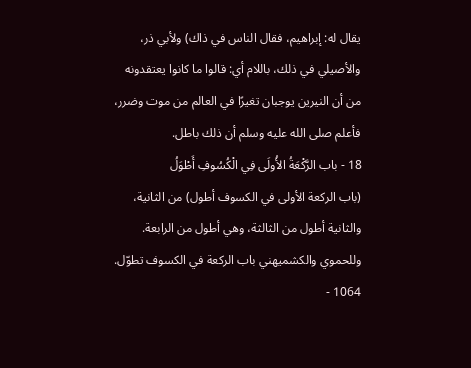يقال له: إبراهيم، فقال الناس في ذاك) ولأبي ذر، والأصيلي في ذلك، باللام أي: قالوا ما كانوا يعتقدونه من أن النيرين يوجبان تغيرًا في العالم من موت وضرر، فأعلم صلى الله عليه وسلم أن ذلك باطل.
18 - باب الرَّكْعَةُ الأُولَى فِي الْكُسُوفِ أَطْوَلُ
(باب الركعة الأولى في الكسوف أطول) من الثانية، والثانية أطول من الثالثة، وهي أطول من الرابعة. وللحموي والكشميهني باب الركعة في الكسوف تطوّل.
1064 -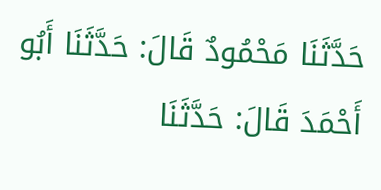حَدَّثَنَا مَحْمُودٌ قَالَ: حَدَّثَنَا أَبُو أَحْمَدَ قَالَ: حَدَّثَنَا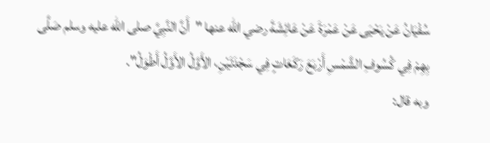سُفْيَانُ عَنْ يَحْيَى عَنْ عَمْرَةَ عَنْ عَائِشَةَ رضي الله عنها "أَنَّ النَّبِيَّ صلى الله عليه وسلم صَلَّى بِهِمْ فِي كُسُوفِ الشَّمْسِ أَرْبَعَ رَكَعَاتٍ فِي سَجْدَتَيْنِ، الأَوَّلُ الأَوَّلُ أَطْوَلُ".
وبه قال: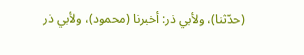(حدّثنا)، ولأبي ذر: أخبرنا (محمود)، ولأبي ذر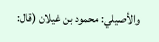والأصيلي: محمود بن غيلان (قال: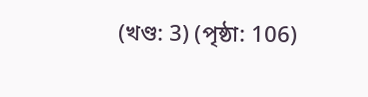(খণ্ড: 3) (পৃষ্ঠা: 106)